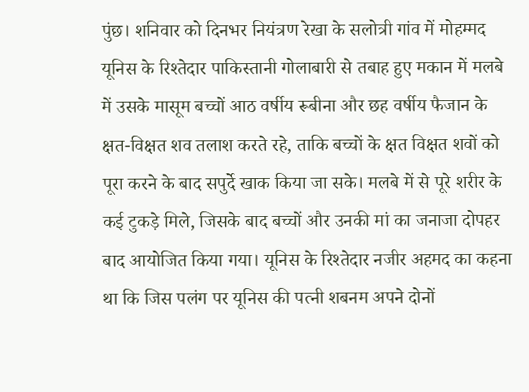पुंछ। शनिवार को दिनभर नियंत्रण रेखा के सलोत्री गांव में मोहम्मद यूनिस के रिश्तेदार पाकिस्तानी गोलाबारी से तबाह हुए मकान में मलबे में उसके मासूम बच्चों आठ वर्षीय रूबीना और छह वर्षीय फैजान के क्षत-विक्षत शव तलाश करते रहे, ताकि बच्चों के क्षत विक्षत शवों को पूरा करने के बाद सपुर्दे खाक किया जा सके। मलबे में से पूरे शरीर के कई टुकड़े मिले, जिसके बाद बच्चों और उनकी मां का जनाजा दोपहर बाद आयोजित किया गया। यूनिस के रिश्तेदार नजीर अहमद का कहना था कि जिस पलंग पर यूनिस की पत्नी शबनम अपने दोनों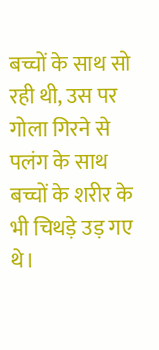बच्चों के साथ सो रही थी, उस पर गोला गिरने से पलंग के साथ बच्चों के शरीर के भी चिथड़े उड़ गए थे।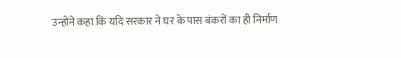उन्होंने कहा कि यदि सरकार ने घर के पास बंकरों का ही निर्माण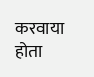करवाया होता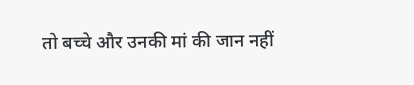तो बच्चे और उनकी मां की जान नहीं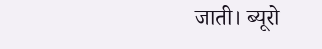जाती। ब्यूरो